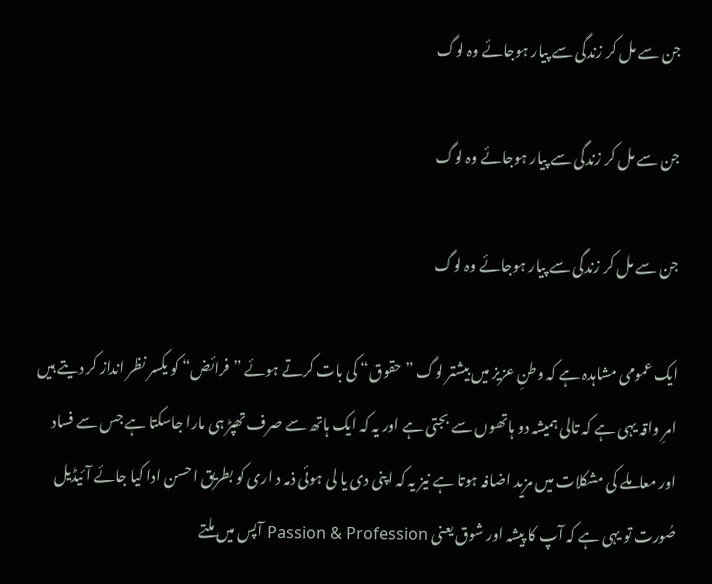جن سے مل کر زندگی سے پیار ہوجائے وہ لوگ

جن سے مل کر زندگی سے پیار ہوجائے وہ لوگ

جن سے مل کر زندگی سے پیار ہوجائے وہ لوگ

ایک عمومی مشاہدہ ہے کہ وطنِ عزیز میں بیشتر لوگ ”حقوق“ کی بات کرتے ہوئے ”فرائض“ کو یکسر نظر انداز کر دیتے ہیں امرِ واقہ یہی ہے کہ تالی ہمیشہ دو ہاتھوں سے بجتی ہے اور یہ کہ ایک ہاتھ سے صرف تھپڑ ہی مارا جاسکتا ہے جس سے فساد اور معاملے کی مشکلات میں مزید اضافہ ہوتا ہے نیز یہ کہ اپنی دی یا لی ہوئی ذمہ د اری کو بطریق احسن ادا کیا جائے آئیڈیل صُورت تو یہی ہے کہ آپ کا پیشہ اور شوق یعنی Passion & Profession آپس میں ملتے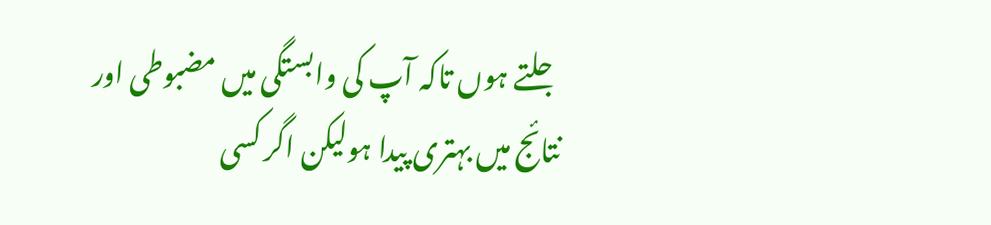جلتے ہوں تاکہ آپ کی وابستگی میں مضبوطی اور نتائج میں بہتری پیدا ہولیکن اگر کسی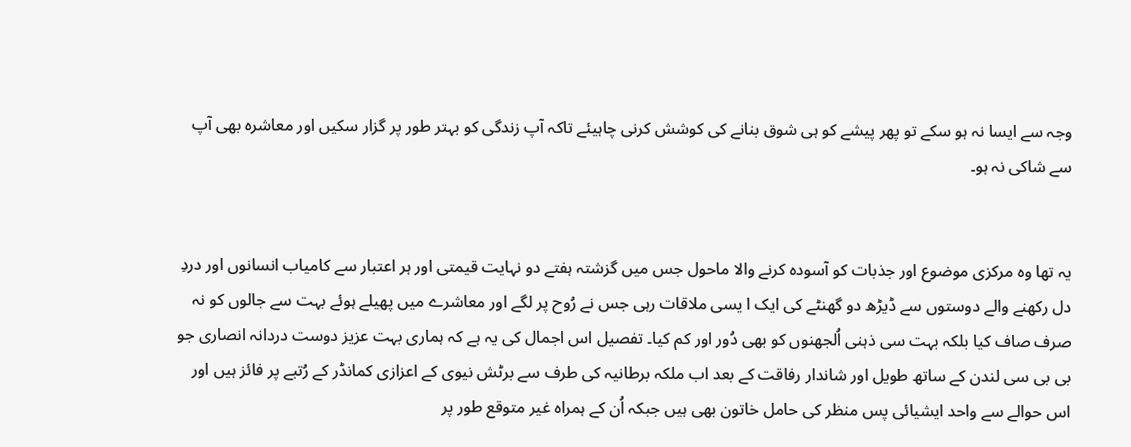وجہ سے ایسا نہ ہو سکے تو پھر پیشے کو ہی شوق بنانے کی کوشش کرنی چاہیئے تاکہ آپ زندگی کو بہتر طور پر گزار سکیں اور معاشرہ بھی آپ سے شاکی نہ ہو۔


یہ تھا وہ مرکزی موضوع اور جذبات کو آسودہ کرنے والا ماحول جس میں گزشتہ ہفتے دو نہایت قیمتی اور ہر اعتبار سے کامیاب انسانوں اور دردِ دل رکھنے والے دوستوں سے ڈیڑھ دو گھنٹے کی ایک ا یسی ملاقات رہی جس نے رُوح پر لگے اور معاشرے میں پھیلے ہوئے بہت سے جالوں کو نہ صرف صاف کیا بلکہ بہت سی ذہنی اُلجھنوں کو بھی دُور اور کم کیا۔ تفصیل اس اجمال کی یہ ہے کہ ہماری بہت عزیز دوست دردانہ انصاری جو بی بی سی لندن کے ساتھ طویل اور شاندار رفاقت کے بعد اب ملکہ برطانیہ کی طرف سے برٹش نیوی کے اعزازی کمانڈر کے رُتبے پر فائز ہیں اور اس حوالے سے واحد ایشیائی پس منظر کی حامل خاتون بھی ہیں جبکہ اُن کے ہمراہ غیر متوقع طور پر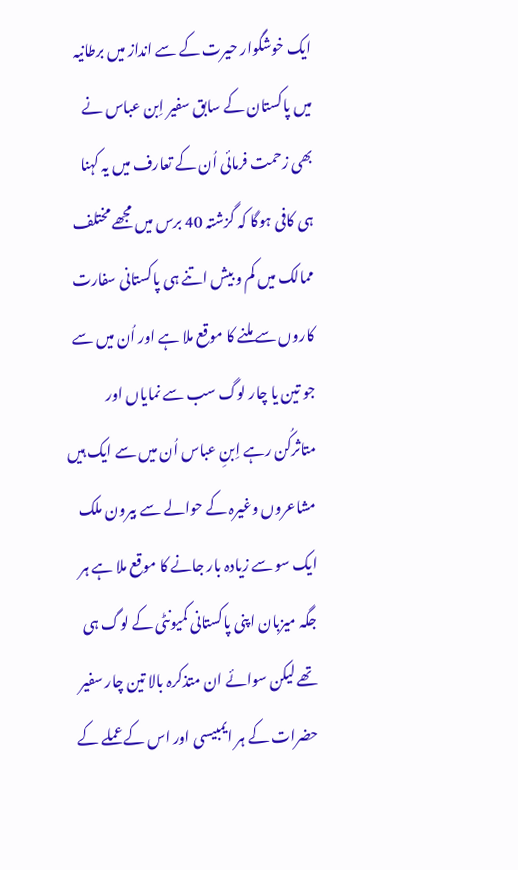ایک خوشگوار حیرت کے سے انداز میں برطانیہ میں پاکستان کے سابق سفیر اِبن عباس نے بھی زحمت فرمائی اُن کے تعارف میں یہ کہنا ہی کافی ہوگا کہ گزشتہ 40 برس میں مجھے مختلف ممالک میں کم و بیش اتنے ہی پاکستانی سفارت کاروں سے ملنے کا موقع ملا ہے اور اُن میں سے جو تین یا چار لوگ سب سے نمایاں اور متاثرکُن رہے اِبنِ عباس اُن میں سے ایک ہیں مشاعروں وغیرہ کے حوالے سے بیرون ملک ایک سو سے زیادہ بار جانے کا موقع ملا ہے ہر جگہ میزبان اپنی پاکستانی کمیونٹی کے لوگ ہی تھے لیکن سوائے ان متذکرہ بالا تین چار سفیر حضرات کے ہر ایمبیسی اور اس کے عملے کے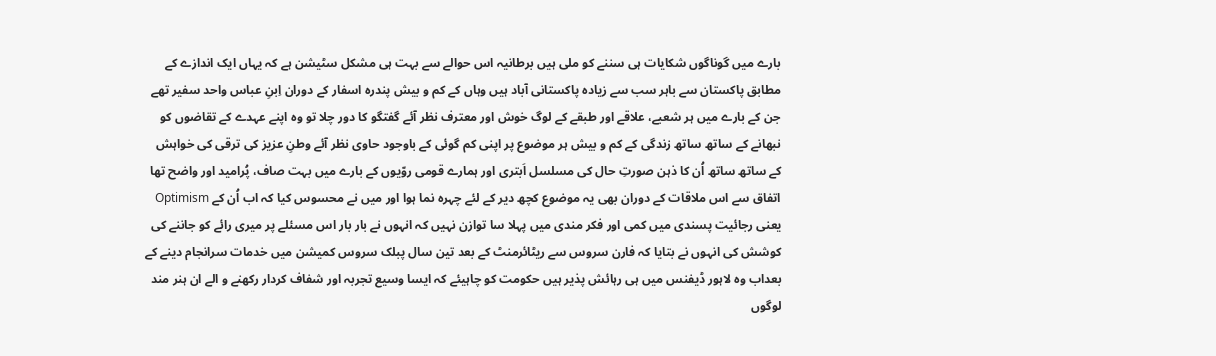بارے میں گوناگوں شکایات ہی سننے کو ملی ہیں برطانیہ اس حوالے سے بہت ہی مشکل سٹیشن ہے کہ یہاں ایک اندازے کے مطابق پاکستان سے باہر سب سے زیادہ پاکستانی آباد ہیں وہاں کے کم و بیش پندرہ اسفار کے دوران اِبنِ عباس واحد سفیر تھے جن کے بارے میں ہر شعبے، علاقے اور طبقے کے لوگ خوش اور معترف نظر آئے گفتگو کا دور چلا تو وہ اپنے عہدے کے تقاضوں کو نبھانے کے ساتھ ساتھ زندگی کے کم و بیش ہر موضوع پر اپنی کم گوئی کے باوجود حاوی نظر آئے وطنِ عزیز کی ترقی کی خواہش کے ساتھ ساتھ اُن کا ذہن صورتِ حال کی مسلسل اَبتری اور ہمارے قومی روّیوں کے بارے میں بہت صاف، پُرامید اور واضح تھا اتفاق سے اس ملاقات کے دوران بھی یہ موضوع کچھ دیر کے لئے چہرہ نما ہوا اور میں نے محسوس کیا کہ اب اُن کے Optimism یعنی رجائیت پسندی میں کمی اور فکر مندی میں پہلا سا توازن نہیں کہ انہوں نے بار بار اس مسئلے پر میری رائے کو جاننے کی کوشش کی انہوں نے بتایا کہ فارن سروس سے ریٹائرمنٹ کے بعد تین سال پبلک سروس کمیشن میں خدمات سرانجام دینے کے بعداب وہ لاہور ڈیفنس میں ہی رہائش پذیر ہیں حکومت کو چاہیئے کہ ایسا وسیع تجربہ اور شفاف کردار رکھنے و الے ان ہنر مند لوگوں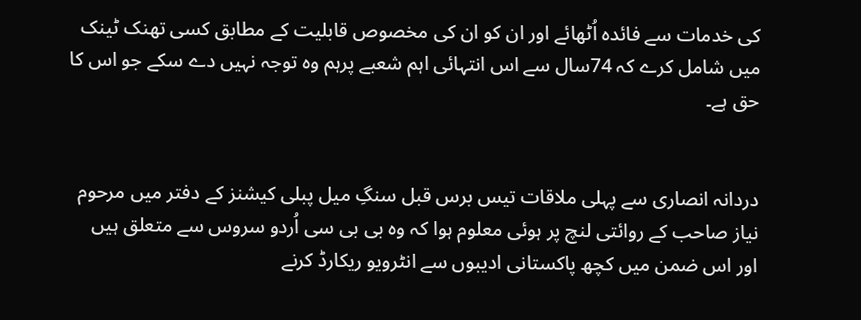کی خدمات سے فائدہ اُٹھائے اور ان کو ان کی مخصوص قابلیت کے مطابق کسی تھنک ٹینک میں شامل کرے کہ 74سال سے اس انتہائی اہم شعبے پرہم وہ توجہ نہیں دے سکے جو اس کا حق ہے۔


دردانہ انصاری سے پہلی ملاقات تیس برس قبل سنگِ میل پبلی کیشنز کے دفتر میں مرحوم نیاز صاحب کے روائتی لنچ پر ہوئی معلوم ہوا کہ وہ بی بی سی اُردو سروس سے متعلق ہیں اور اس ضمن میں کچھ پاکستانی ادیبوں سے انٹرویو ریکارڈ کرنے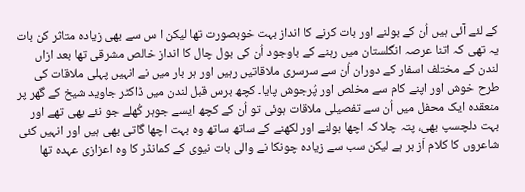کے لئے آئی ہیں اُن کے بولنے اور بات کرنے کا انداز بہت خوبصورت تھا لیکن ا س سے بھی زیادہ متاثر کن بات یہ تھی کہ اتنا عرصہ انگلستان میں رہنے کے باوجود اُن کی بول چال کا انداز خالص مشرقی تھا بعد ازاں لندن کے مختلف اسفار کے دوران اُن سے سرسری ملاقاتیں رہیں اور ہر بار میں نے انہیں پہلی ملاقات کی طرح خوش اور اپنے کام سے مخلص اور پُرجوش پایا۔ کچھ برس قبل لندن میں ڈاکٹر جاوید شیخ کے گھر پر منعقدہ ایک محفل میں اُن سے تفصیلی ملاقات ہوئی تو اُن کے کچھ ایسے جوہر کُھلے جو نئے بھی تھے اور بہت دلچسپ بھی، پتہ چلا کہ اچھا بولنے اور لکھنے کے ساتھ ساتھ وہ بہت اچھا گاتی بھی ہیں اور انہیں کئی شاعروں کا کلام اَز بر ہے لیکن سب سے زیادہ چونکا نے والی بات نیوی کے کمانڈر کا وہ اعزازی عہدہ تھا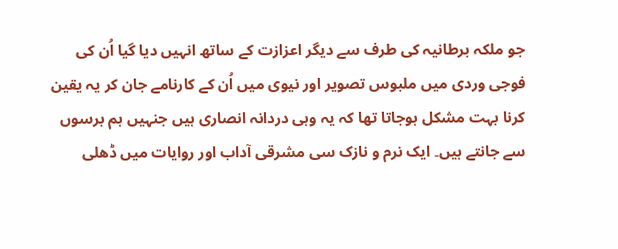جو ملکہ برطانیہ کی طرف سے دیگر اعزازت کے ساتھ انہیں دیا گیا اُن کی فوجی وردی میں ملبوس تصویر اور نیوی میں اُن کے کارنامے جان کر یہ یقین کرنا بہت مشکل ہوجاتا تھا کہ یہ وہی دردانہ انصاری ہیں جنہیں ہم برسوں سے جانتے ہیں۔ ایک نرم و نازک سی مشرقی آداب اور روایات میں ڈھلی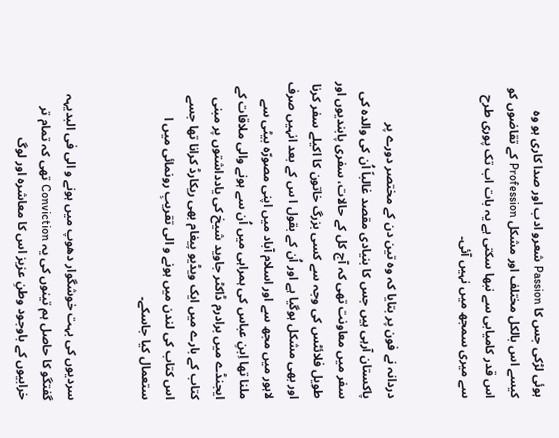ہوئی لڑکی جس کا Passion شعرو ادب اور صدا کاری ہو وہ کیسے اس بالکل مختلف اور مشکل Profession کے تقاضوں کو اس قدر کامیابی سے نبھا سکتی ہے یہ بات اب تک پوری طرح سے میری سمجھ میں نہیں آئی۔


دردانہ نے فون پر بتایا کہ وہ تین دن کے مختصر دورے پر پاکستان آرہی ہیں جس کا بنیادی مقصد غالباً اُن کی والدہ کی سفر میں معاونت تھی کہ آج کل کے حالات، سفری پابندیوں اور طویل فلائٹس کی وجہ سے کسی بزرگ خاتون کا اکیلے سفر کرنا اور بھی مشکل ہوگیا ہے اور اُن کے بقول ا س کے بعد انہیں صرف لاہور میں مجھ سے اور اسلام آباد میں اپنی مصورّہ بیٹی سے ملنا تھا اِبنِ عباس کی ہمراہی میں اُن سے ہونے والی ملاقات کے ایجنڈے میں برادرم ڈاکٹر جاوید شیخ کی یادداشتوں پر مبنی کتاب کے بارے میں ایک ویڈیو پیغام بھی ریکارڈ کرانا تھا جسے اس کتاب کی لندن میں ہونے و الی تقریبِ رونمائی میں ا ستعمال کیا جاسکے۔


سردیوں کی بہت خوشگوار دھوپ میں ہونے و الی فی البدیہہ گفتگو کا حاصل ہم تینوں کی یہ Conviction تھی کہ تمام تر خرابیوں کے باوجود وطنِ عزیز اس کا معاشرہ اور لوگ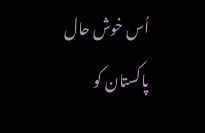اُس خوش حال پاکستان کو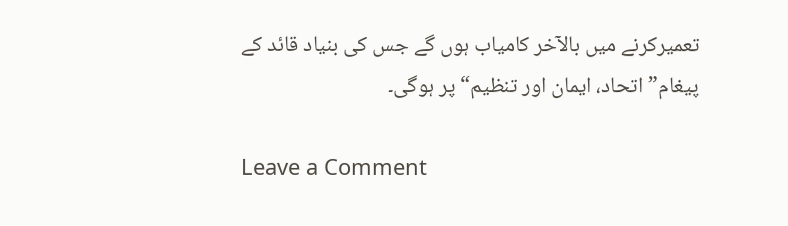تعمیرکرنے میں بالآخر کامیاب ہوں گے جس کی بنیاد قائد کے پیغام”اتحاد، ایمان اور تنظیم“ پر ہوگی۔

Leave a Comment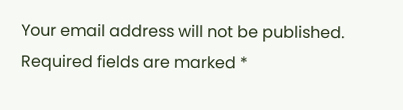Your email address will not be published. Required fields are marked *